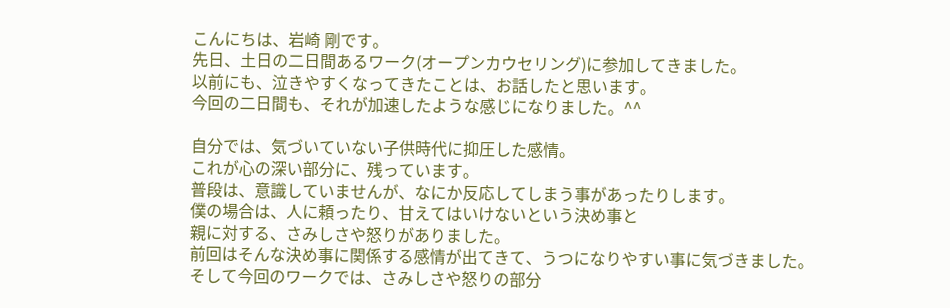こんにちは、岩崎 剛です。
先日、土日の二日間あるワーク(オープンカウセリング)に参加してきました。
以前にも、泣きやすくなってきたことは、お話したと思います。
今回の二日間も、それが加速したような感じになりました。^^

自分では、気づいていない子供時代に抑圧した感情。
これが心の深い部分に、残っています。
普段は、意識していませんが、なにか反応してしまう事があったりします。
僕の場合は、人に頼ったり、甘えてはいけないという決め事と
親に対する、さみしさや怒りがありました。
前回はそんな決め事に関係する感情が出てきて、うつになりやすい事に気づきました。
そして今回のワークでは、さみしさや怒りの部分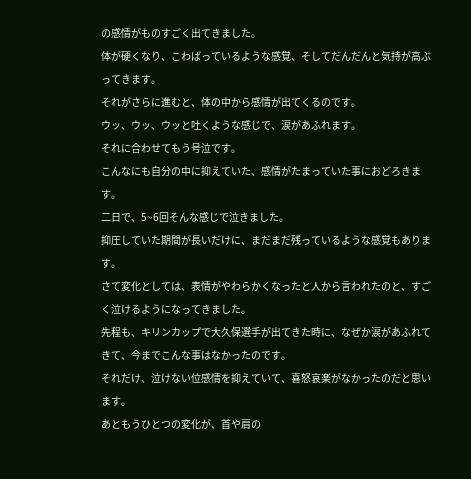の感情がものすごく出てきました。
体が硬くなり、こわばっているような感覚、そしてだんだんと気持が高ぶってきます。
それがさらに進むと、体の中から感情が出てくるのです。
ウッ、ウッ、ウッと吐くような感じで、涙があふれます。
それに合わせてもう号泣です。
こんなにも自分の中に抑えていた、感情がたまっていた事におどろきます。
二日で、5~6回そんな感じで泣きました。
抑圧していた期間が長いだけに、まだまだ残っているような感覚もあります。
さて変化としては、表情がやわらかくなったと人から言われたのと、すごく泣けるようになってきました。
先程も、キリンカップで大久保選手が出てきた時に、なぜか涙があふれてきて、今までこんな事はなかったのです。
それだけ、泣けない位感情を抑えていて、喜怒哀楽がなかったのだと思います。
あともうひとつの変化が、首や肩の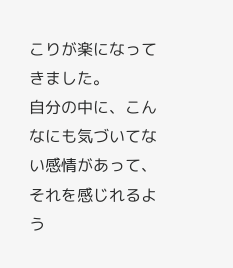こりが楽になってきました。
自分の中に、こんなにも気づいてない感情があって、それを感じれるよう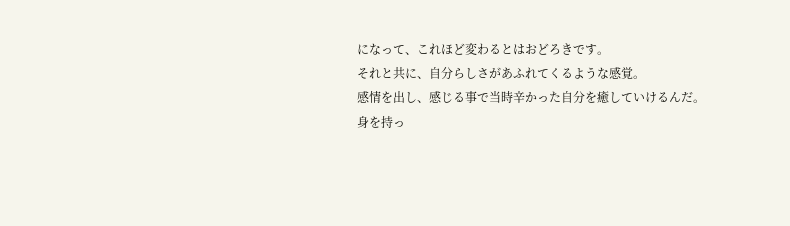になって、これほど変わるとはおどろきです。
それと共に、自分らしさがあふれてくるような感覚。
感情を出し、感じる事で当時辛かった自分を癒していけるんだ。
身を持っ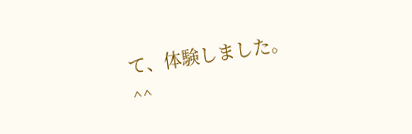て、体験しました。^^